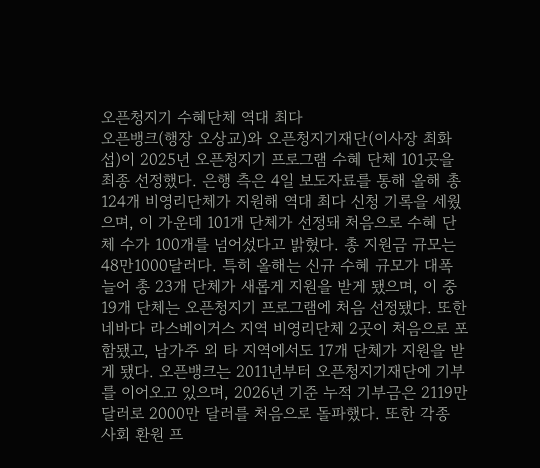오픈청지기 수혜단체 역대 최다
오픈뱅크(행장 오상교)와 오픈청지기재단(이사장 최화섭)이 2025년 오픈청지기 프로그램 수혜 단체 101곳을 최종 선정했다. 은행 측은 4일 보도자료를 통해 올해 총 124개 비영리단체가 지원해 역대 최다 신청 기록을 세웠으며, 이 가운데 101개 단체가 선정돼 처음으로 수혜 단체 수가 100개를 넘어섰다고 밝혔다. 총 지원금 규모는 48만1000달러다. 특히 올해는 신규 수혜 규모가 대폭 늘어 총 23개 단체가 새롭게 지원을 받게 됐으며, 이 중 19개 단체는 오픈청지기 프로그램에 처음 선정됐다. 또한 네바다 라스베이거스 지역 비영리단체 2곳이 처음으로 포함됐고, 남가주 외 타 지역에서도 17개 단체가 지원을 받게 됐다. 오픈뱅크는 2011년부터 오픈청지기재단에 기부를 이어오고 있으며, 2026년 기준 누적 기부금은 2119만 달러로 2000만 달러를 처음으로 돌파했다. 또한 각종 사회 환원 프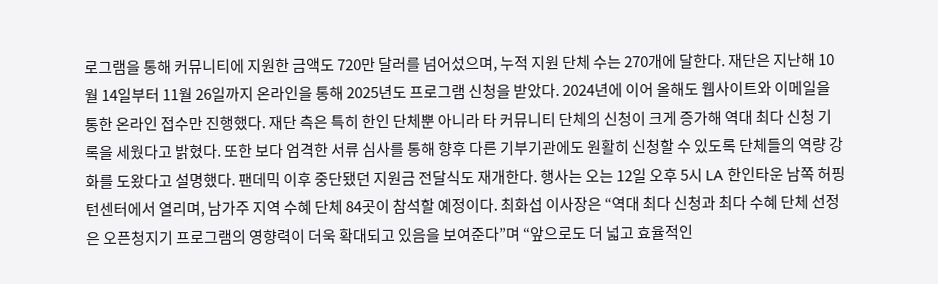로그램을 통해 커뮤니티에 지원한 금액도 720만 달러를 넘어섰으며, 누적 지원 단체 수는 270개에 달한다. 재단은 지난해 10월 14일부터 11월 26일까지 온라인을 통해 2025년도 프로그램 신청을 받았다. 2024년에 이어 올해도 웹사이트와 이메일을 통한 온라인 접수만 진행했다. 재단 측은 특히 한인 단체뿐 아니라 타 커뮤니티 단체의 신청이 크게 증가해 역대 최다 신청 기록을 세웠다고 밝혔다. 또한 보다 엄격한 서류 심사를 통해 향후 다른 기부기관에도 원활히 신청할 수 있도록 단체들의 역량 강화를 도왔다고 설명했다. 팬데믹 이후 중단됐던 지원금 전달식도 재개한다. 행사는 오는 12일 오후 5시 LA 한인타운 남쪽 허핑턴센터에서 열리며, 남가주 지역 수혜 단체 84곳이 참석할 예정이다. 최화섭 이사장은 “역대 최다 신청과 최다 수혜 단체 선정은 오픈청지기 프로그램의 영향력이 더욱 확대되고 있음을 보여준다”며 “앞으로도 더 넓고 효율적인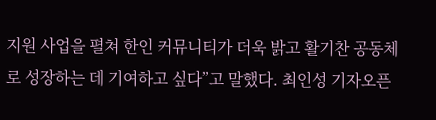지원 사업을 펼쳐 한인 커뮤니티가 더욱 밝고 활기찬 공동체로 성장하는 데 기여하고 싶다”고 말했다. 최인성 기자오픈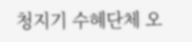청지기 수혜단체 오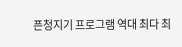픈청지기 프로그램 역대 최다 최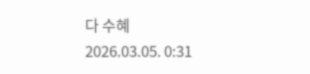다 수혜
2026.03.05. 0:31